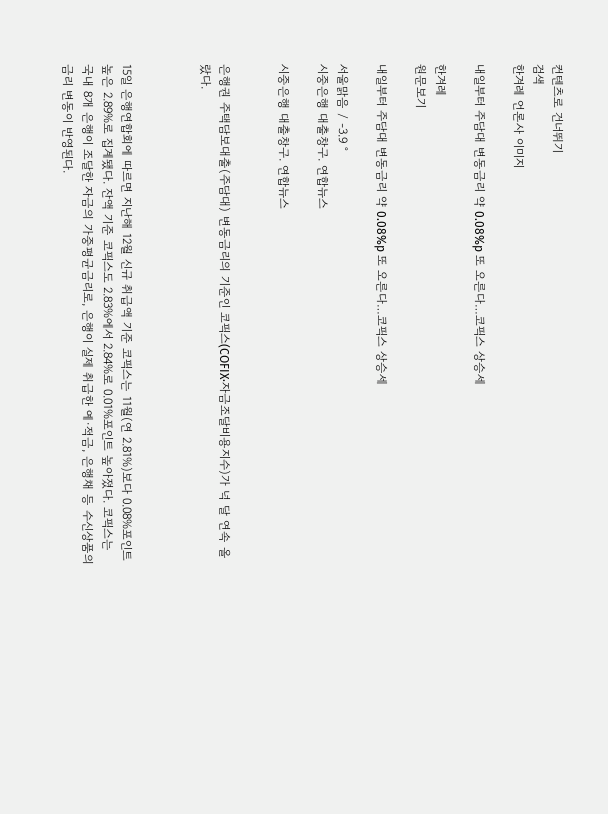컨텐츠로 건너뛰기
검색
한겨레 언론사 이미지

내일부터 주담대 변동금리 약 0.08%p 또 오른다…코픽스 상승세

한겨레
원문보기

내일부터 주담대 변동금리 약 0.08%p 또 오른다…코픽스 상승세

서울맑음 / -3.9 °
시중은행 대출창구. 연합뉴스

시중은행 대출창구. 연합뉴스


은행권 주택담보대출(주담대) 변동금리의 기준인 코픽스(COFIX·자금조달비용지수)가 넉 달 연속 올랐다.



15일 은행연합회에 따르면 지난해 12월 신규 취급액 기준 코픽스는 11월(연 2.81%)보다 0.08%포인트 높은 2.89%로 집계됐다. 잔액 기준 코픽스도 2.83%에서 2.84%로 0.01%포인트 높아졌다. 코픽스는 국내 8개 은행이 조달한 자금의 가중평균금리로, 은행이 실제 취급한 예·적금, 은행채 등 수신상품의 금리 변동이 반영된다.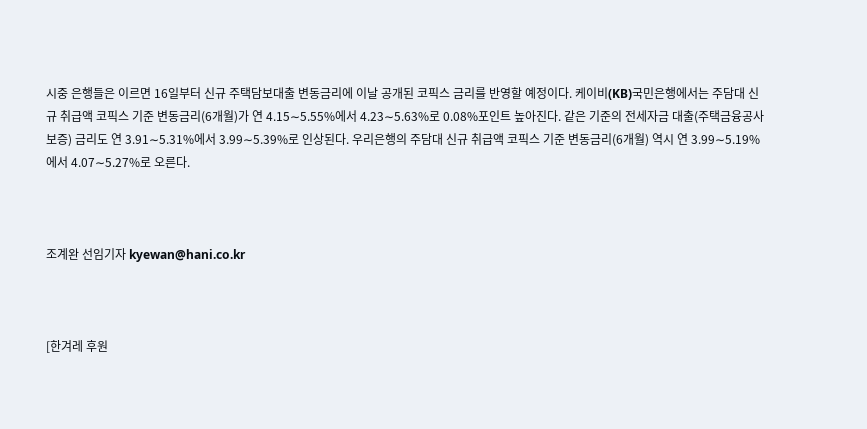시중 은행들은 이르면 16일부터 신규 주택담보대출 변동금리에 이날 공개된 코픽스 금리를 반영할 예정이다. 케이비(KB)국민은행에서는 주담대 신규 취급액 코픽스 기준 변동금리(6개월)가 연 4.15∼5.55%에서 4.23∼5.63%로 0.08%포인트 높아진다. 같은 기준의 전세자금 대출(주택금융공사 보증) 금리도 연 3.91∼5.31%에서 3.99∼5.39%로 인상된다. 우리은행의 주담대 신규 취급액 코픽스 기준 변동금리(6개월) 역시 연 3.99∼5.19%에서 4.07∼5.27%로 오른다.



조계완 선임기자 kyewan@hani.co.kr



[한겨레 후원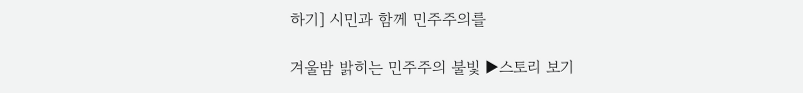하기] 시민과 함께 민주주의를

겨울밤 밝히는 민주주의 불빛 ▶스토리 보기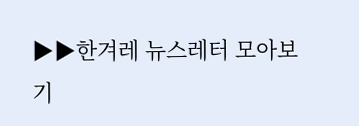▶▶한겨레 뉴스레터 모아보기